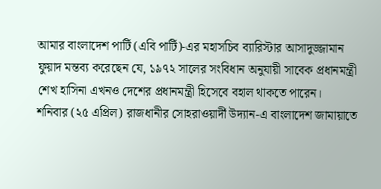আমার বাংলাদেশ পার্টি (এবি পার্টি)-এর মহাসচিব ব্যারিস্টার আসাদুজ্জামান ফুয়াদ মন্তব্য করেছেন যে, ১৯৭২ সালের সংবিধান অনুযায়ী সাবেক প্রধানমন্ত্রী শেখ হাসিনা এখনও দেশের প্রধানমন্ত্রী হিসেবে বহাল থাকতে পারেন।
শনিবার (২৫ এপ্রিল) রাজধানীর সোহরাওয়ার্দী উদ্যান-এ বাংলাদেশ জামায়াতে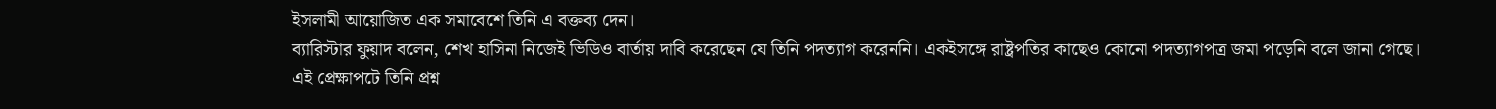ইসলামী আয়োজিত এক সমাবেশে তিনি এ বক্তব্য দেন।
ব্যারিস্টার ফুয়াদ বলেন, শেখ হাসিনা নিজেই ভিডিও বার্তায় দাবি করেছেন যে তিনি পদত্যাগ করেননি। একইসঙ্গে রাষ্ট্রপতির কাছেও কোনো পদত্যাগপত্র জমা পড়েনি বলে জানা গেছে।
এই প্রেক্ষাপটে তিনি প্রশ্ন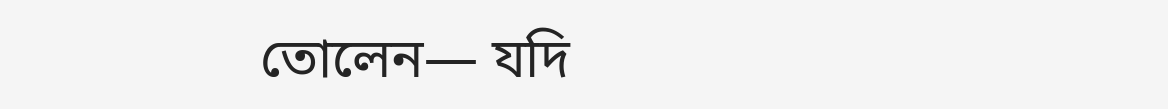তোলেন— যদি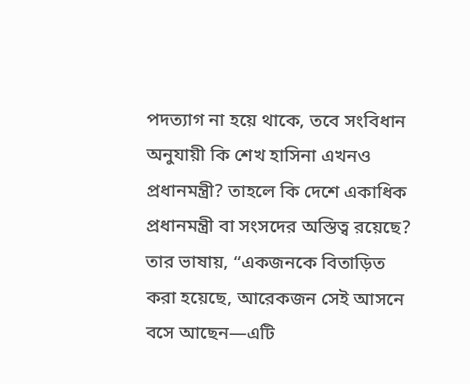পদত্যাগ না হয়ে থাকে, তবে সংবিধান অনুযায়ী কি শেখ হাসিনা এখনও প্রধানমন্ত্রী? তাহলে কি দেশে একাধিক প্রধানমন্ত্রী বা সংসদের অস্তিত্ব রয়েছে?
তার ভাষায়, “একজনকে বিতাড়িত করা হয়েছে, আরেকজন সেই আসনে বসে আছেন—এটি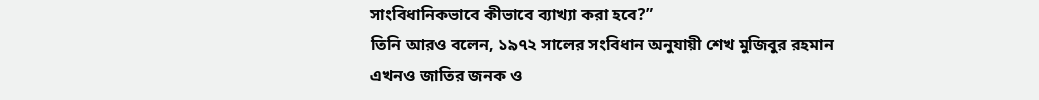সাংবিধানিকভাবে কীভাবে ব্যাখ্যা করা হবে?”
তিনি আরও বলেন, ১৯৭২ সালের সংবিধান অনুযায়ী শেখ মুজিবুর রহমান এখনও জাতির জনক ও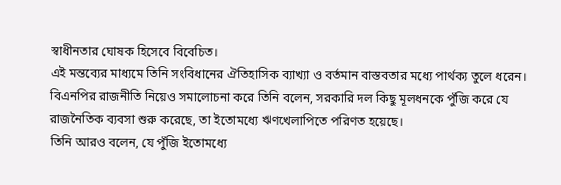স্বাধীনতার ঘোষক হিসেবে বিবেচিত।
এই মন্তব্যের মাধ্যমে তিনি সংবিধানের ঐতিহাসিক ব্যাখ্যা ও বর্তমান বাস্তবতার মধ্যে পার্থক্য তুলে ধরেন।
বিএনপির রাজনীতি নিয়েও সমালোচনা করে তিনি বলেন, সরকারি দল কিছু মূলধনকে পুঁজি করে যে রাজনৈতিক ব্যবসা শুরু করেছে, তা ইতোমধ্যে ঋণখেলাপিতে পরিণত হয়েছে।
তিনি আরও বলেন, যে পুঁজি ইতোমধ্যে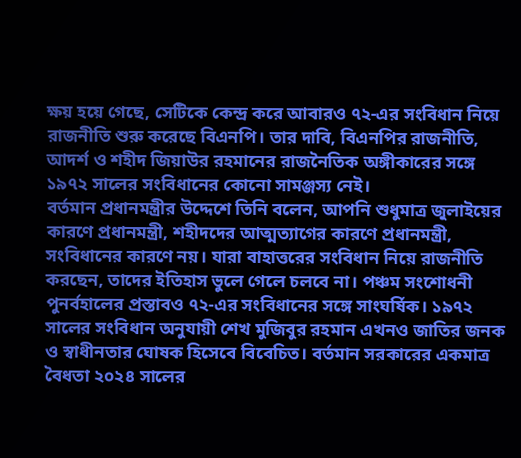ক্ষয় হয়ে গেছে, সেটিকে কেন্দ্র করে আবারও ৭২-এর সংবিধান নিয়ে রাজনীতি শুরু করেছে বিএনপি। তার দাবি, বিএনপির রাজনীতি, আদর্শ ও শহীদ জিয়াউর রহমানের রাজনৈতিক অঙ্গীকারের সঙ্গে ১৯৭২ সালের সংবিধানের কোনো সামঞ্জস্য নেই।
বর্তমান প্রধানমন্ত্রীর উদ্দেশে তিনি বলেন, আপনি শুধুমাত্র জুলাইয়ের কারণে প্রধানমন্ত্রী, শহীদদের আত্মত্যাগের কারণে প্রধানমন্ত্রী, সংবিধানের কারণে নয়। যারা বাহাত্তরের সংবিধান নিয়ে রাজনীতি করছেন, তাদের ইতিহাস ভুলে গেলে চলবে না। পঞ্চম সংশোধনী পুনর্বহালের প্রস্তাবও ৭২-এর সংবিধানের সঙ্গে সাংঘর্ষিক। ১৯৭২ সালের সংবিধান অনুযায়ী শেখ মুজিবুর রহমান এখনও জাতির জনক ও স্বাধীনতার ঘোষক হিসেবে বিবেচিত। বর্তমান সরকারের একমাত্র বৈধতা ২০২৪ সালের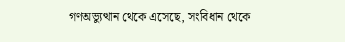গণঅভ্যুত্থান থেকে এসেছে, সংবিধান থেকে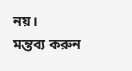নয়।
মন্তব্য করুন